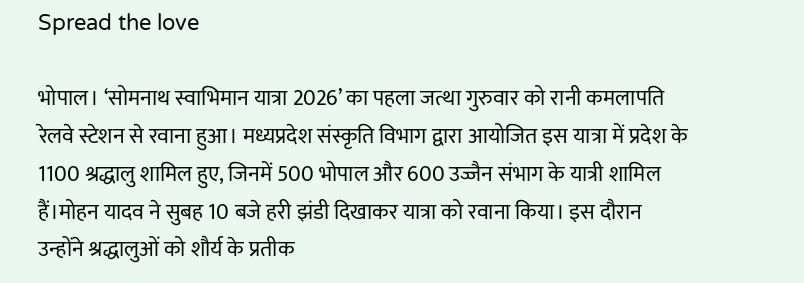Spread the love

भोपाल। ‘सोमनाथ स्वाभिमान यात्रा 2026’ का पहला जत्था गुरुवार को रानी कमलापति रेलवे स्टेशन से रवाना हुआ। मध्यप्रदेश संस्कृति विभाग द्वारा आयोजित इस यात्रा में प्रदेश के 1100 श्रद्धालु शामिल हुए, जिनमें 500 भोपाल और 600 उज्जैन संभाग के यात्री शामिल हैं।मोहन यादव ने सुबह 10 बजे हरी झंडी दिखाकर यात्रा को रवाना किया। इस दौरान उन्होंने श्रद्धालुओं को शौर्य के प्रतीक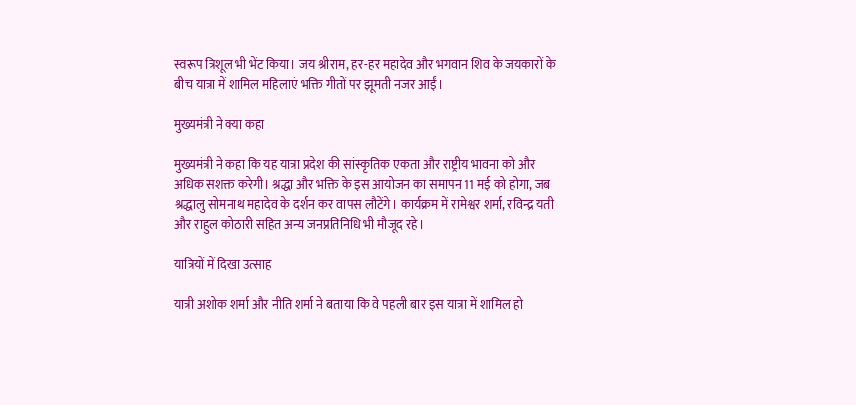स्वरूप त्रिशूल भी भेंट किया। जय श्रीराम, हर-हर महादेव और भगवान शिव के जयकारों के बीच यात्रा में शामिल महिलाएं भक्ति गीतों पर झूमती नजर आईं।

मुख्यमंत्री ने क्या कहा

मुख्यमंत्री ने कहा कि यह यात्रा प्रदेश की सांस्कृतिक एकता और राष्ट्रीय भावना को और अधिक सशक्त करेगी। श्रद्धा और भक्ति के इस आयोजन का समापन 11 मई को होगा, जब श्रद्धालु सोमनाथ महादेव के दर्शन कर वापस लौटेंगे। कार्यक्रम में रामेश्वर शर्मा, रविन्द्र यती और राहुल कोठारी सहित अन्य जनप्रतिनिधि भी मौजूद रहे।

यात्रियों में दिखा उत्साह

यात्री अशोक शर्मा और नीति शर्मा ने बताया कि वे पहली बार इस यात्रा में शामिल हो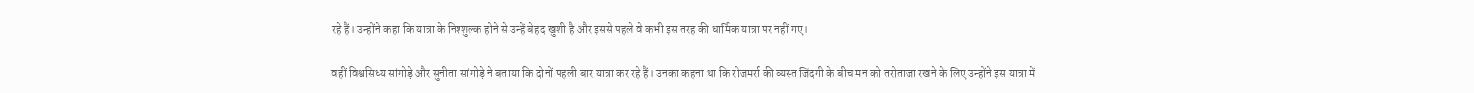रहे हैं। उन्होंने कहा कि यात्रा के निश्शुल्क होने से उन्हें बेहद खुशी है और इससे पहले वे कभी इस तरह की धार्मिक यात्रा पर नहीं गए।

वहीं विश्वसिध्य सांगोड़े और सुनीता सांगोड़े ने बताया कि दोनों पहली बार यात्रा कर रहे हैं। उनका कहना था कि रोजमर्रा की व्यस्त जिंदगी के बीच मन को तरोताजा रखने के लिए उन्होंने इस यात्रा में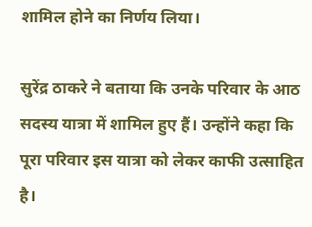शामिल होने का निर्णय लिया।

सुरेंद्र ठाकरे ने बताया कि उनके परिवार के आठ सदस्य यात्रा में शामिल हुए हैं। उन्होंने कहा कि पूरा परिवार इस यात्रा को लेकर काफी उत्साहित है।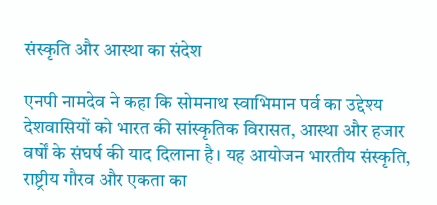संस्कृति और आस्था का संदेश

एनपी नामदेव ने कहा कि सोमनाथ स्वाभिमान पर्व का उद्देश्य देशवासियों को भारत की सांस्कृतिक विरासत, आस्था और हजार वर्षों के संघर्ष की याद दिलाना है। यह आयोजन भारतीय संस्कृति, राष्ट्रीय गौरव और एकता का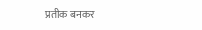प्रतीक बनकर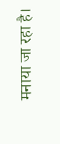मनाया जा रहा है।